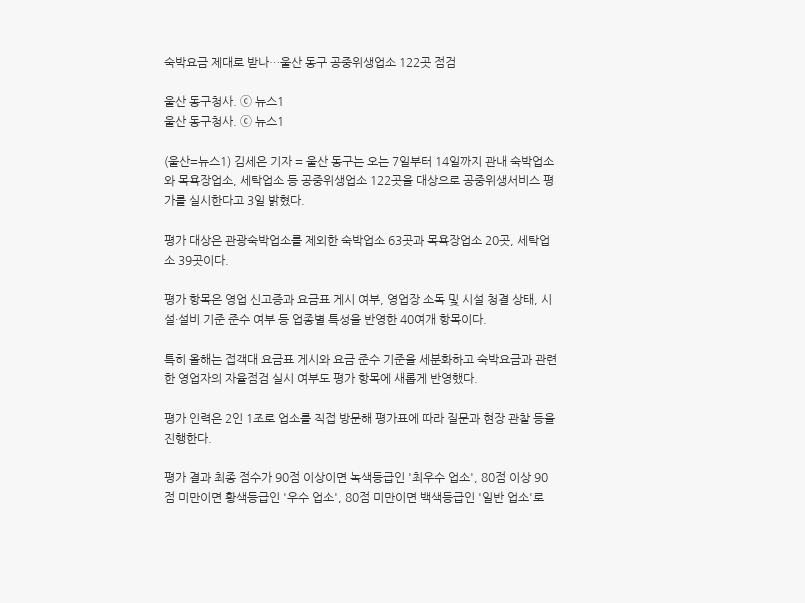숙박요금 제대로 받나…울산 동구 공중위생업소 122곳 점검

울산 동구청사. ⓒ 뉴스1
울산 동구청사. ⓒ 뉴스1

(울산=뉴스1) 김세은 기자 = 울산 동구는 오는 7일부터 14일까지 관내 숙박업소와 목욕장업소, 세탁업소 등 공중위생업소 122곳을 대상으로 공중위생서비스 평가를 실시한다고 3일 밝혔다.

평가 대상은 관광숙박업소를 제외한 숙박업소 63곳과 목욕장업소 20곳, 세탁업소 39곳이다.

평가 항목은 영업 신고증과 요금표 게시 여부, 영업장 소독 및 시설 청결 상태, 시설·설비 기준 준수 여부 등 업종별 특성을 반영한 40여개 항목이다.

특히 올해는 접객대 요금표 게시와 요금 준수 기준을 세분화하고 숙박요금과 관련한 영업자의 자율점검 실시 여부도 평가 항목에 새롭게 반영했다.

평가 인력은 2인 1조로 업소를 직접 방문해 평가표에 따라 질문과 현장 관찰 등을 진행한다.

평가 결과 최종 점수가 90점 이상이면 녹색등급인 '최우수 업소', 80점 이상 90점 미만이면 황색등급인 '우수 업소', 80점 미만이면 백색등급인 '일반 업소'로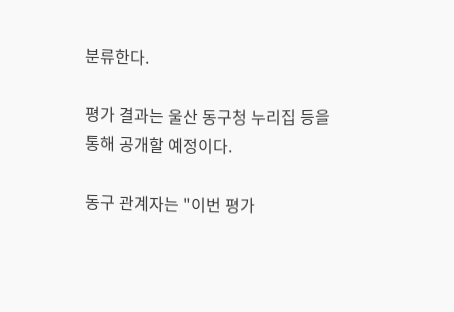분류한다.

평가 결과는 울산 동구청 누리집 등을 통해 공개할 예정이다.

동구 관계자는 "이번 평가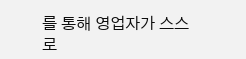를 통해 영업자가 스스로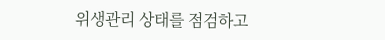위생관리 상태를 점검하고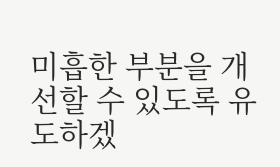미흡한 부분을 개선할 수 있도록 유도하겠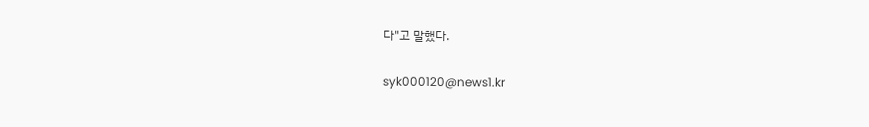다"고 말했다.

syk000120@news1.kr